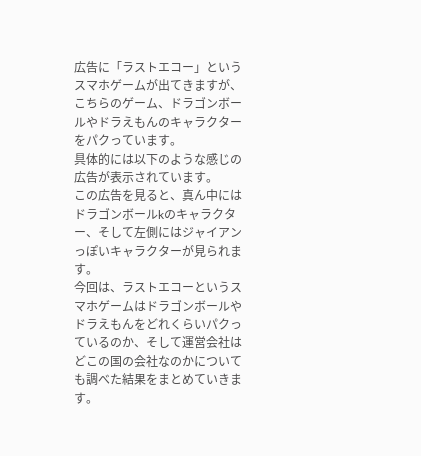広告に「ラストエコー」というスマホゲームが出てきますが、こちらのゲーム、ドラゴンボールやドラえもんのキャラクターをパクっています。
具体的には以下のような感じの広告が表示されています。
この広告を見ると、真ん中にはドラゴンボールkのキャラクター、そして左側にはジャイアンっぽいキャラクターが見られます。
今回は、ラストエコーというスマホゲームはドラゴンボールやドラえもんをどれくらいパクっているのか、そして運営会社はどこの国の会社なのかについても調べた結果をまとめていきます。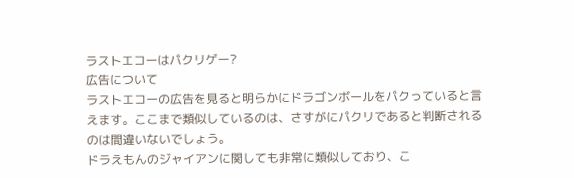ラストエコーはパクリゲー?
広告について
ラストエコーの広告を見ると明らかにドラゴンボールをパクっていると言えます。ここまで類似しているのは、さすがにパクリであると判断されるのは間違いないでしょう。
ドラえもんのジャイアンに関しても非常に類似しており、こ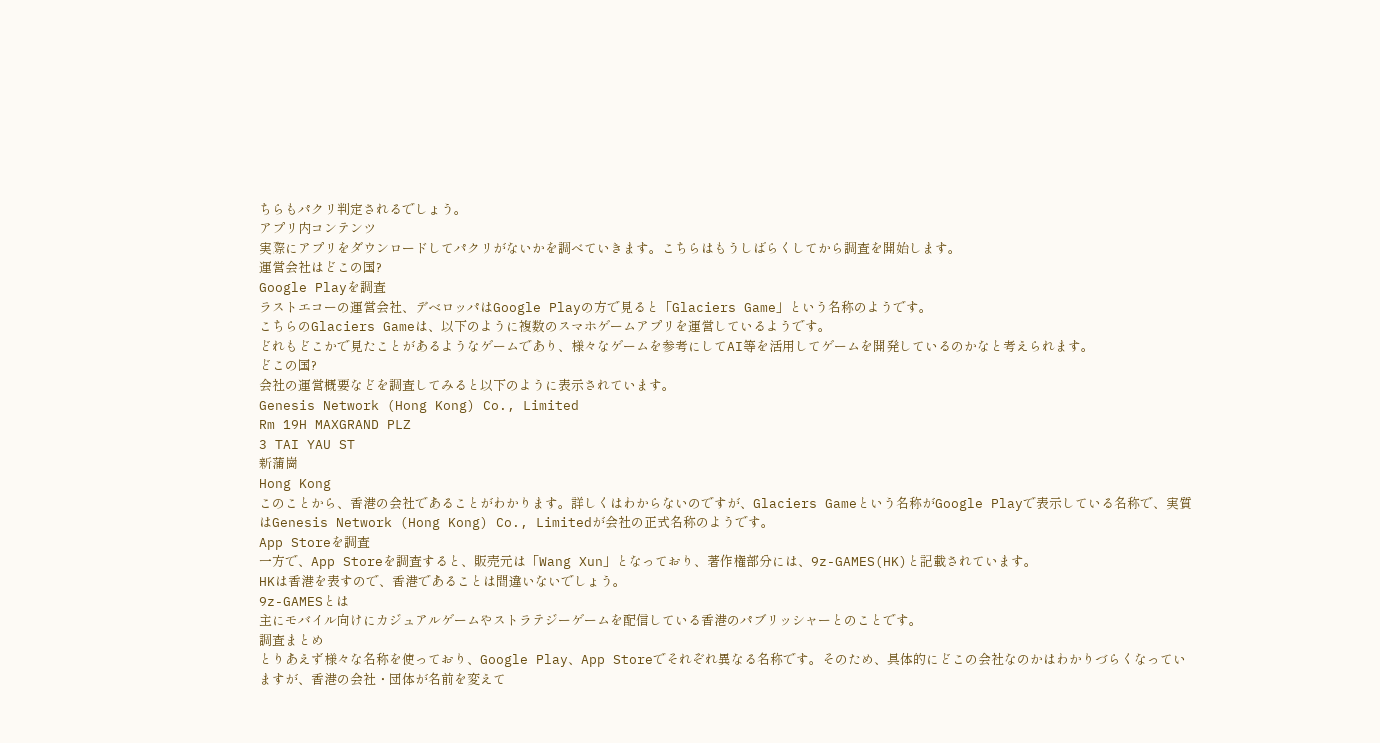ちらもパクリ判定されるでしょう。
アプリ内コンテンツ
実際にアプリをダウンロードしてパクリがないかを調べていきます。こちらはもうしばらくしてから調査を開始します。
運営会社はどこの国?
Google Playを調査
ラストエコーの運営会社、デベロッパはGoogle Playの方で見ると「Glaciers Game」という名称のようです。
こちらのGlaciers Gameは、以下のように複数のスマホゲームアプリを運営しているようです。
どれもどこかで見たことがあるようなゲームであり、様々なゲームを参考にしてAI等を活用してゲームを開発しているのかなと考えられます。
どこの国?
会社の運営概要などを調査してみると以下のように表示されています。
Genesis Network (Hong Kong) Co., Limited
Rm 19H MAXGRAND PLZ
3 TAI YAU ST
新蒲崗
Hong Kong
このことから、香港の会社であることがわかります。詳しくはわからないのですが、Glaciers Gameという名称がGoogle Playで表示している名称で、実質はGenesis Network (Hong Kong) Co., Limitedが会社の正式名称のようです。
App Storeを調査
一方で、App Storeを調査すると、販売元は「Wang Xun」となっており、著作権部分には、9z-GAMES(HK)と記載されています。
HKは香港を表すので、香港であることは間違いないでしょう。
9z-GAMESとは
主にモバイル向けにカジュアルゲームやストラテジーゲームを配信している香港のパブリッシャーとのことです。
調査まとめ
とりあえず様々な名称を使っており、Google Play、App Storeでそれぞれ異なる名称です。そのため、具体的にどこの会社なのかはわかりづらくなっていますが、香港の会社・団体が名前を変えて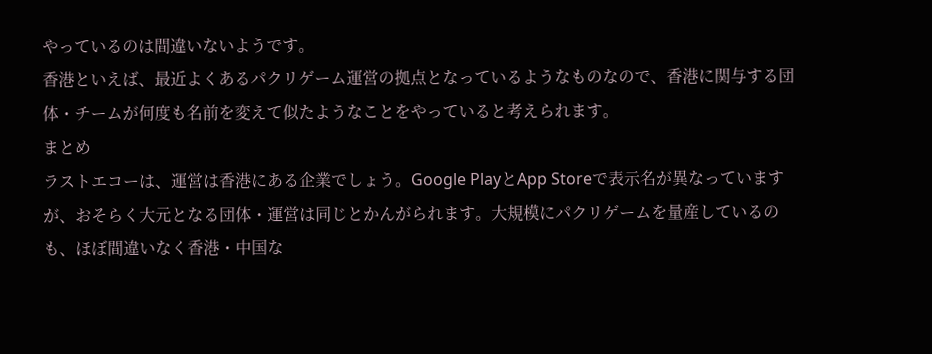やっているのは間違いないようです。
香港といえば、最近よくあるパクリゲーム運営の拠点となっているようなものなので、香港に関与する団体・チームが何度も名前を変えて似たようなことをやっていると考えられます。
まとめ
ラストエコーは、運営は香港にある企業でしょう。Google PlayとApp Storeで表示名が異なっていますが、おそらく大元となる団体・運営は同じとかんがられます。大規模にパクリゲームを量産しているのも、ほぼ間違いなく香港・中国な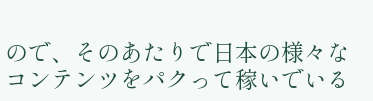ので、そのあたりで日本の様々なコンテンツをパクって稼いでいる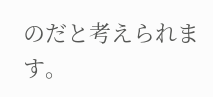のだと考えられます。